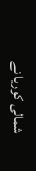شمالی کوریا نے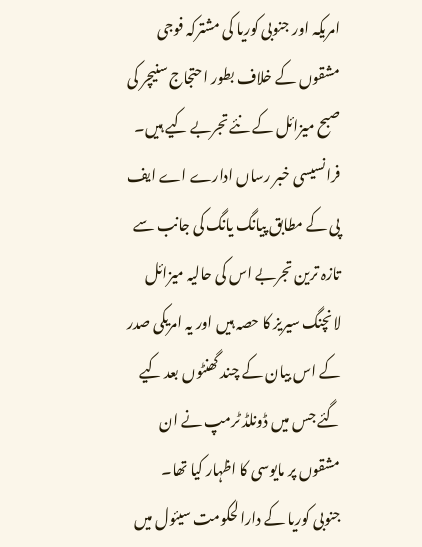امریکہ اور جنوبی کوریا کی مشترکہ فوجی مشقوں کے خلاف بطور احتجاج سنیچر کی صبح میزائل کے نئے تجربے کیے ہیں۔
فرانسیسی خبر رساں ادارے اے ایف پی کے مطابق پیانگ یانگ کی جانب سے تازہ ترین تجربے اس کی حالیہ میزائل لانچنگ سیریز کا حصہ ہیں اور یہ امریکی صدر کے اس بیان کے چند گھنٹوں بعد کیے گئے جس میں ڈونلڈ ٹرمپ نے ان مشقوں پر مایوسی کا اظہار کیا تھا۔
جنوبی کوریا کے دارالحکومت سیئول میں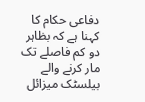دفاعی حکام کا کہنا ہے کہ بظاہر دو کم فاصلے تک مار کرنے والے بیلسٹک میزائل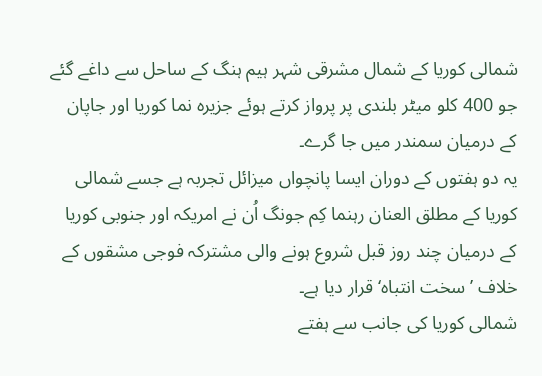شمالی کوریا کے شمال مشرقی شہر ہیم ہنگ کے ساحل سے داغے گئے جو 400 کلو میٹر بلندی پر پرواز کرتے ہوئے جزیرہ نما کوریا اور جاپان کے درمیان سمندر میں جا گرے۔
یہ دو ہفتوں کے دوران ایسا پانچواں میزائل تجربہ ہے جسے شمالی کوریا کے مطلق العنان رہنما کِم جونگ اُن نے امریکہ اور جنوبی کوریا کے درمیان چند روز قبل شروع ہونے والی مشترکہ فوجی مشقوں کے خلاف ’سخت انتباہ‘ قرار دیا ہے۔
شمالی کوریا کی جانب سے ہفتے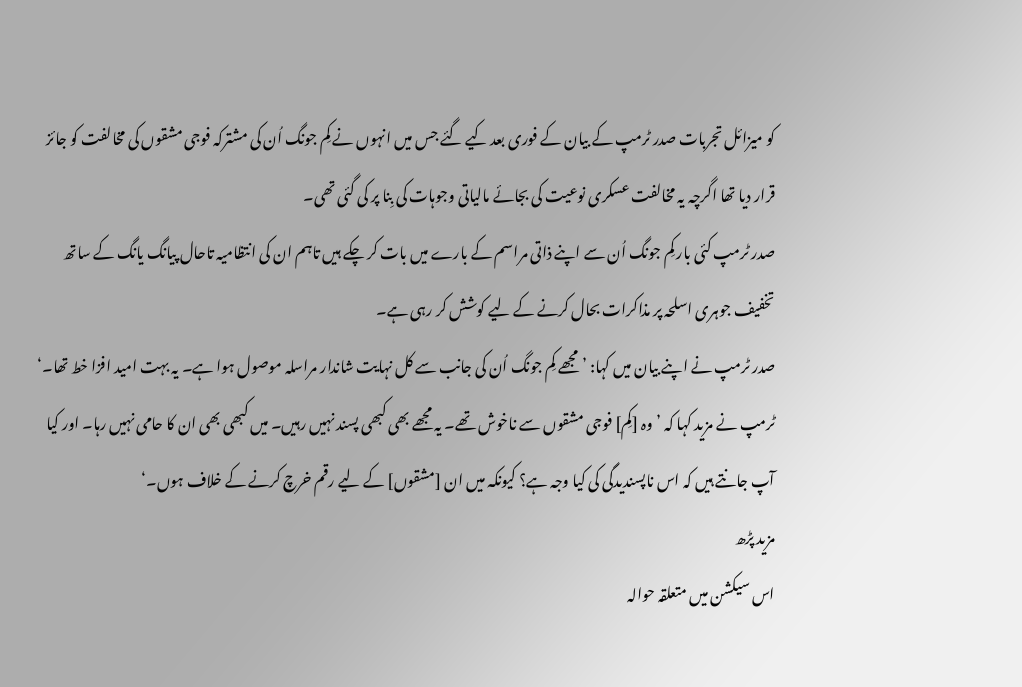کو میزائل تجربات صدر ٹرمپ کے بیان کے فوری بعد کیے گئے جس میں انہوں نے کِم جونگ اُن کی مشترکہ فوجی مشقوں کی مخالفت کو جائز قرار دیا تھا اگرچہ یہ مخالفت عسکری نوعیت کی بجائے مالیاتی وجوہات کی بِنا پر کی گئی تھی۔
صدر ٹرمپ کئی بار کِم جونگ اُن سے اپنے ذاتی مراسم کے بارے میں بات کر چکے ہیں تاہم ان کی انتظامیہ تاحال پیانگ یانگ کے ساتھ تخفیف جوہری اسلحہ پر مذاکرات بحال کرنے کے لیے کوشش کر رہی ہے۔
صدر ٹرمپ نے اپنے بیان میں کہا: ’مجھے کِم جونگ اُن کی جانب سے کل نہایت شاندار مراسلہ موصول ہوا ہے۔ یہ بہت امید افزا خط تھا۔‘
ٹرمپ نے مزید کہا کہ ’وہ [کِم] فوجی مشقوں سے ناخوش تھے۔ یہ مجھے بھی کبھی پسند نہیں رہیں۔ میں کبھی بھی ان کا حامی نہیں رہا۔ اور کیا آپ جانتے ہیں کہ اس ناپسندیدگی کی کیا وجہ ہے؟ کیونکہ میں ان [مشقوں] کے لیے رقم خرچ کرنے کے خلاف ہوں۔‘
مزید پڑھ
اس سیکشن میں متعلقہ حوالہ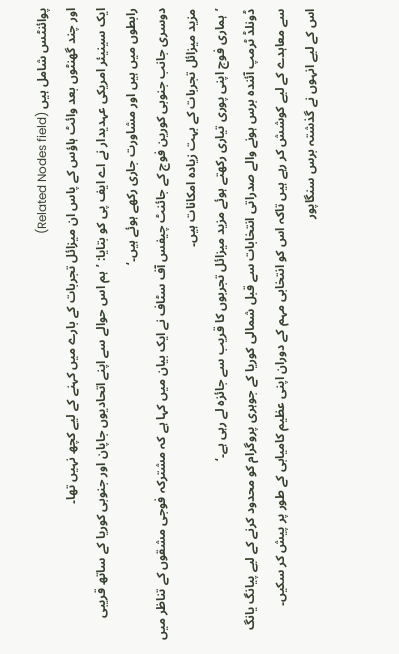پوائنٹس شامل ہیں (Related Nodes field)
اور چند گھنٹوں بعد وائٹ ہاؤس کے پاس ان میزائل تجربات کے بارے میں کہنے کے لیے کچھ نہیں تھا۔
ایک سینیئر امریکی عہدیدار نے اے ایف پی کو بتایا: ’ہم اس حوالے سے اپنے اتحادیوں جاپان اور جنوبی کوریا کے ساتھ قریبی رابطوں میں ہیں اور مشاورت جاری رکھے ہوئے ہیں۔‘
دوسری جانب جنوبی کورین فوج کے جائنٹ چیفس آف سٹاف نے ایک بیان میں کہا ہے کہ مشترکہ فوجی مشقوں کے تناظر میں مزید میزائل تجربات کے بہت زیادہ امکانات ہیں۔
’ہماری فوج اپنی پوری تیاری رکھتے ہوئے مزید میزائل تجربوں کا قریب سے جائزہ لے رہی ہے۔‘
ڈونلڈ ٹرمپ آئندہ برس ہونے والے صدراتی انتخابات سے قبل شمالی کوریا کے جوہری پروگرام کو محدود کرنے کے لیے پیانگ یانگ سے معاہدے کے لیے کوشش کر رہے ہیں تاکہ اس کو انتخابی مہم کے دوران اپنی عظیم کامیابی کے طور پر پیش کر سکیں۔
اس کے لیے انہوں نے گذشتہ برس سنگاپور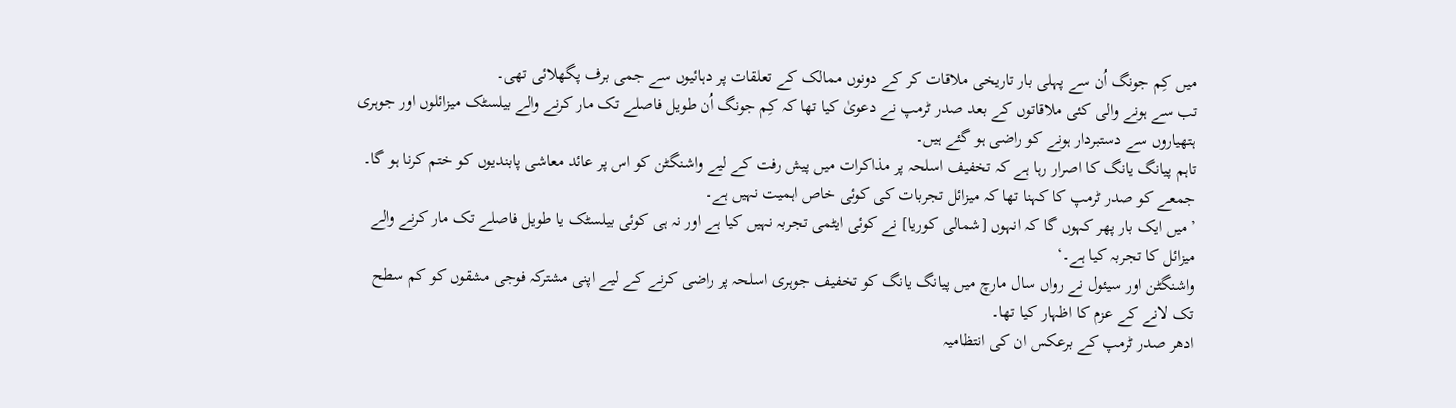میں کِم جونگ اُن سے پہلی بار تاریخی ملاقات کر کے دونوں ممالک کے تعلقات پر دہائیوں سے جمی برف پگھلائی تھی۔
تب سے ہونے والی کئی ملاقاتوں کے بعد صدر ٹرمپ نے دعویٰ کیا تھا کہ کِم جونگ اُن طویل فاصلے تک مار کرنے والے بیلسٹک میزائلوں اور جوہری ہتھیاروں سے دستبردار ہونے کو راضی ہو گئے ہیں۔
تاہم پیانگ یانگ کا اصرار رہا ہے کہ تخفیف اسلحہ پر مذاکرات میں پیش رفت کے لیے واشنگٹن کو اس پر عائد معاشی پابندیوں کو ختم کرنا ہو گا۔
جمعے کو صدر ٹرمپ کا کہنا تھا کہ میزائل تجربات کی کوئی خاص اہمیت نہیں ہے۔
’میں ایک بار پھر کہوں گا کہ انہوں [شمالی کوریا] نے کوئی ایٹمی تجربہ نہیں کیا ہے اور نہ ہی کوئی بیلسٹک یا طویل فاصلے تک مار کرنے والے میزائل کا تجربہ کیا ہے۔‘
واشنگٹن اور سیئول نے رواں سال مارچ میں پیانگ یانگ کو تخفیف جوہری اسلحہ پر راضی کرنے کے لیے اپنی مشترکہ فوجی مشقوں کو کم سطح تک لانے کے عزم کا اظہار کیا تھا۔
ادھر صدر ٹرمپ کے برعکس ان کی انتظامیہ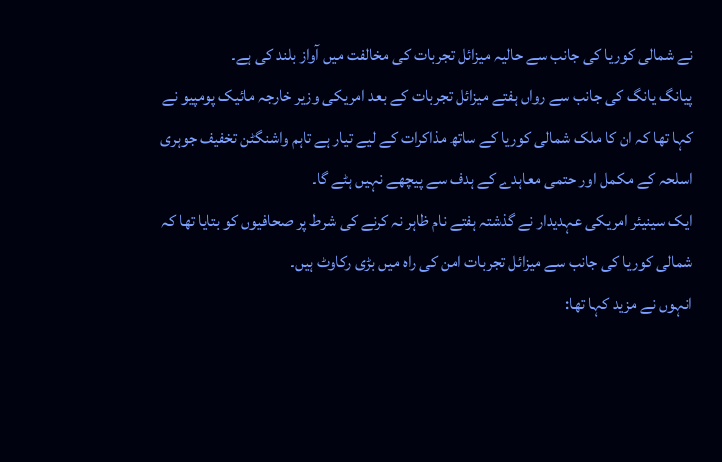نے شمالی کوریا کی جانب سے حالیہ میزائل تجربات کی مخالفت میں آواز بلند کی ہے۔
پیانگ یانگ کی جانب سے رواں ہفتے میزائل تجربات کے بعد امریکی وزیر خارجہ مائیک پومپیو نے کہا تھا کہ ان کا ملک شمالی کوریا کے ساتھ مذاکرات کے لیے تیار ہے تاہم واشنگٹن تخفیف جوہری اسلحہ کے مکمل اور حتمی معاہدے کے ہدف سے پیچھے نہیں ہٹے گا۔
ایک سینیئر امریکی عہدیدار نے گذشتہ ہفتے نام ظاہر نہ کرنے کی شرط پر صحافیوں کو بتایا تھا کہ شمالی کوریا کی جانب سے میزائل تجربات امن کی راہ میں بڑی رکاوٹ ہیں۔
انہوں نے مزید کہا تھا: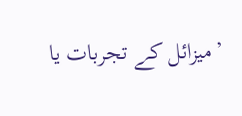’میزائل کے تجربات یا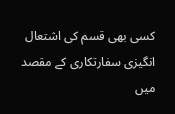کسی بھی قسم کی اشتعال انگیزی سفارتکاری کے مقصد میں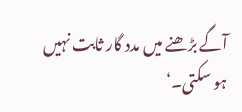آگے بڑھنے میں مدد گار ثابت نہیں ہو سکتی۔‘